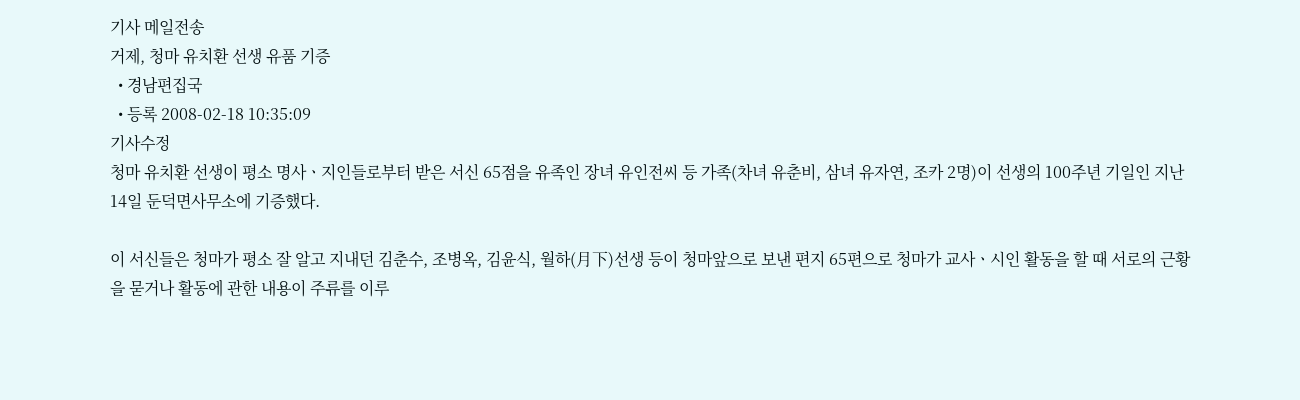기사 메일전송
거제, 청마 유치환 선생 유품 기증
  • 경남편집국
  • 등록 2008-02-18 10:35:09
기사수정
청마 유치환 선생이 평소 명사ㆍ지인들로부터 받은 서신 65점을 유족인 장녀 유인전씨 등 가족(차녀 유춘비, 삼녀 유자연, 조카 2명)이 선생의 100주년 기일인 지난 14일 둔덕면사무소에 기증했다.

이 서신들은 청마가 평소 잘 알고 지내던 김춘수, 조병옥, 김윤식, 월하(月下)선생 등이 청마앞으로 보낸 편지 65편으로 청마가 교사ㆍ시인 활동을 할 때 서로의 근황을 묻거나 활동에 관한 내용이 주류를 이루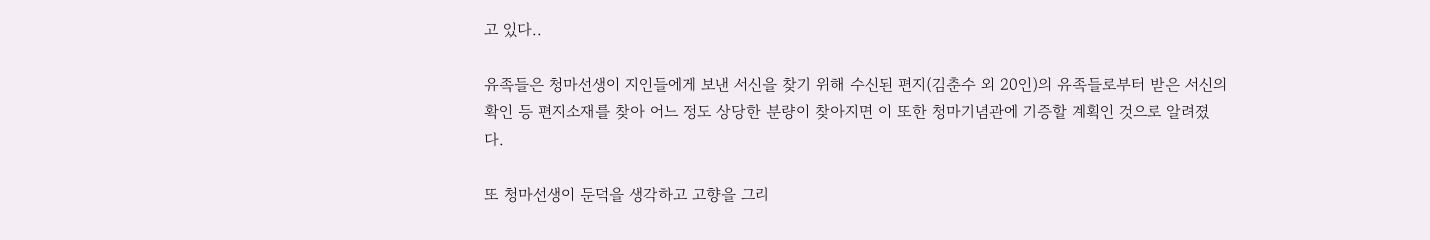고 있다..

유족들은 청마선생이 지인들에게 보낸 서신을 찾기 위해 수신된 편지(김춘수 외 20인)의 유족들로부터 받은 서신의 확인 등 편지소재를 찾아 어느 정도 상당한 분량이 찾아지면 이 또한 청마기념관에 기증할 계획인 것으로 알려졌다.

또 청마선생이 둔덕을 생각하고 고향을 그리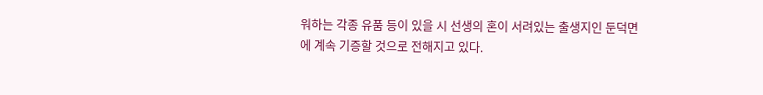워하는 각종 유품 등이 있을 시 선생의 혼이 서려있는 출생지인 둔덕면에 계속 기증할 것으로 전해지고 있다.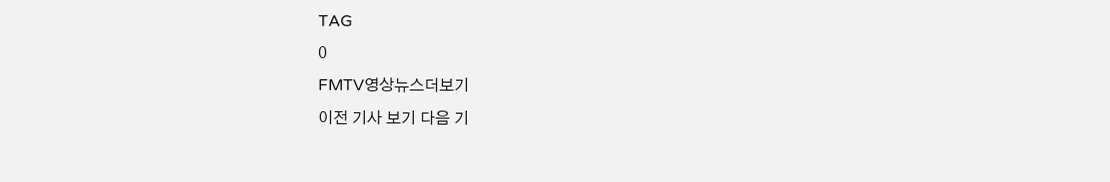TAG
0
FMTV영상뉴스더보기
이전 기사 보기 다음 기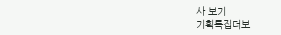사 보기
기획특집더보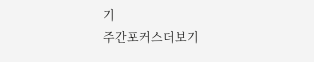기
주간포커스더보기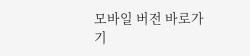모바일 버전 바로가기